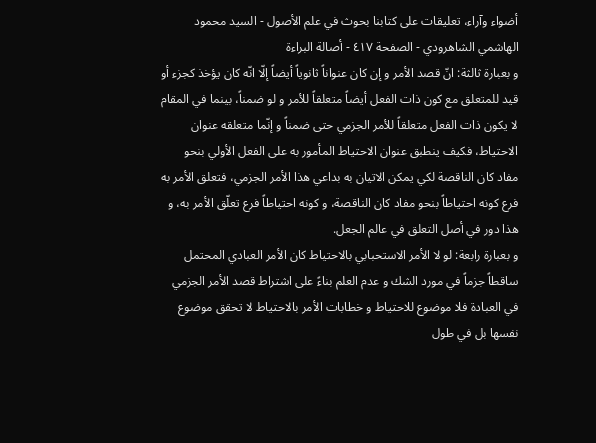أضواء وآراء، تعليقات على كتابنا بحوث في علم الأصول - السيد محمود الهاشمي الشاهرودي - الصفحة ٤١٧ - أصالة البراءة
و بعبارة ثالثة: انّ قصد الأمر و إن كان عنواناً ثانوياً أيضاً إلّا انّه كان يؤخذ كجزء أو قيد للمتعلق مع كون ذات الفعل أيضاً متعلقاً للأمر و لو ضمناً، بينما في المقام لا يكون ذات الفعل متعلقاً للأمر الجزمي حتى ضمناً و إنّما متعلقه عنوان الاحتياط، فكيف ينطبق عنوان الاحتياط المأمور به على الفعل الأولي بنحو مفاد كان الناقصة لكي يمكن الاتيان به بداعي هذا الأمر الجزمي، فتعلق الأمر به فرع كونه احتياطاً بنحو مفاد كان الناقصة، و كونه احتياطاً فرع تعلّق الأمر به، و هذا دور في أصل التعلق في عالم الجعل.
و بعبارة رابعة: لو لا الأمر الاستحبابي بالاحتياط كان الأمر العبادي المحتمل ساقطاً جزماً في مورد الشك و عدم العلم بناءً على اشتراط قصد الأمر الجزمي في العبادة فلا موضوع للاحتياط و خطابات الأمر بالاحتياط لا تحقق موضوع نفسها بل في طول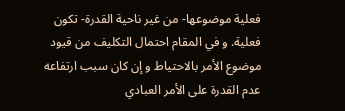فعلية موضوعها- من غير ناحية القدرة- تكون فعلية. و في المقام احتمال التكليف من قيود موضوع الأمر بالاحتياط و إن كان سبب ارتفاعه عدم القدرة على الأمر العبادي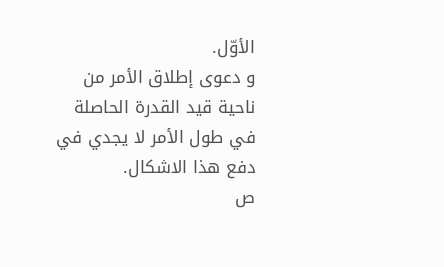الأوّل.
و دعوى إطلاق الأمر من ناحية قيد القدرة الحاصلة في طول الأمر لا يجدي في دفع هذا الاشكال.
ص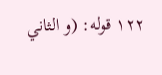١٢٢ قوله: (و الثاني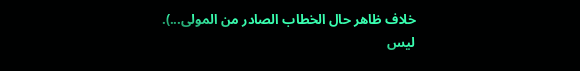خلاف ظاهر حال الخطاب الصادر من المولى...).
ليس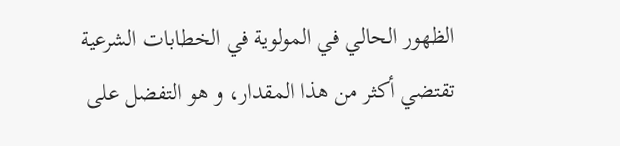الظهور الحالي في المولوية في الخطابات الشرعية تقتضي أكثر من هذا المقدار، و هو التفضل على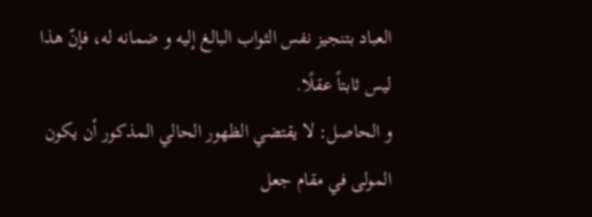العباد بتنجيز نفس الثواب البالغ إليه و ضمانه له، فإنّ هذا ليس ثابتاً عقلًا.
و الحاصل: لا يقتضي الظهور الحالي المذكور أن يكون المولى في مقام جعل